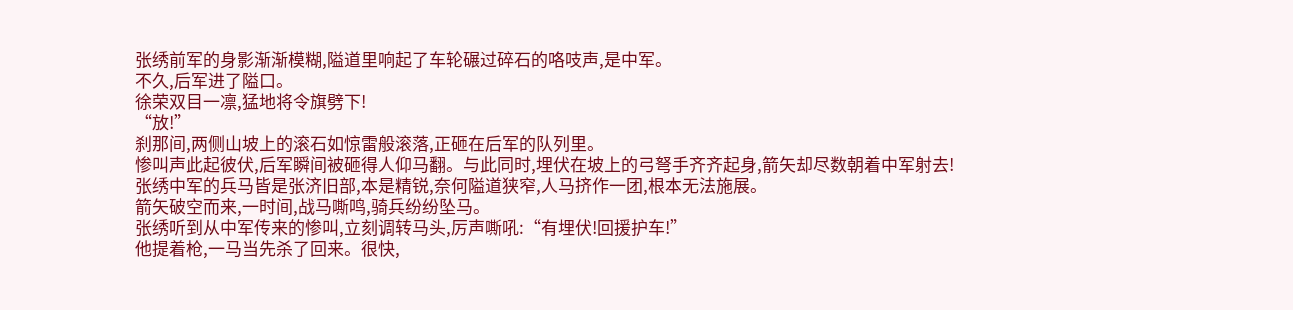张绣前军的身影渐渐模糊,隘道里响起了车轮碾过碎石的咯吱声,是中军。
不久,后军进了隘口。
徐荣双目一凛,猛地将令旗劈下!
“放!”
刹那间,两侧山坡上的滚石如惊雷般滚落,正砸在后军的队列里。
惨叫声此起彼伏,后军瞬间被砸得人仰马翻。与此同时,埋伏在坡上的弓弩手齐齐起身,箭矢却尽数朝着中军射去!
张绣中军的兵马皆是张济旧部,本是精锐,奈何隘道狭窄,人马挤作一团,根本无法施展。
箭矢破空而来,一时间,战马嘶鸣,骑兵纷纷坠马。
张绣听到从中军传来的惨叫,立刻调转马头,厉声嘶吼:“有埋伏!回援护车!”
他提着枪,一马当先杀了回来。很快,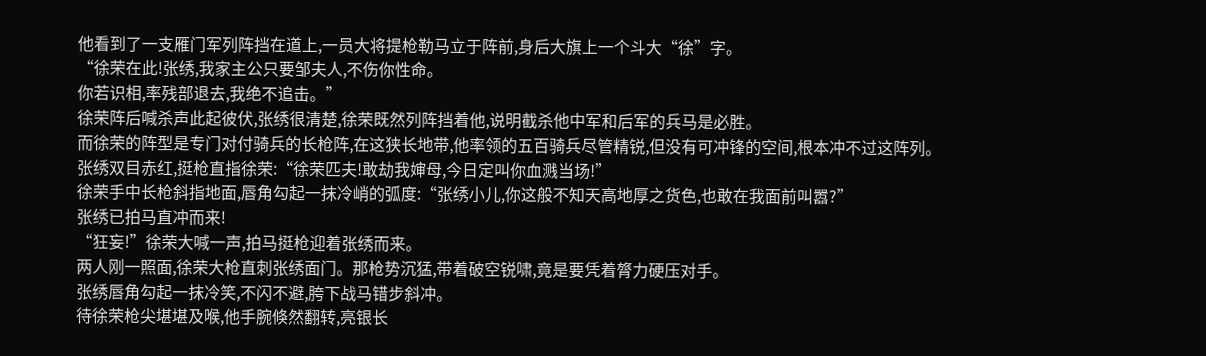他看到了一支雁门军列阵挡在道上,一员大将提枪勒马立于阵前,身后大旗上一个斗大“徐”字。
“徐荣在此!张绣,我家主公只要邹夫人,不伤你性命。
你若识相,率残部退去,我绝不追击。”
徐荣阵后喊杀声此起彼伏,张绣很清楚,徐荣既然列阵挡着他,说明截杀他中军和后军的兵马是必胜。
而徐荣的阵型是专门对付骑兵的长枪阵,在这狭长地带,他率领的五百骑兵尽管精锐,但没有可冲锋的空间,根本冲不过这阵列。
张绣双目赤红,挺枪直指徐荣:“徐荣匹夫!敢劫我婶母,今日定叫你血溅当场!”
徐荣手中长枪斜指地面,唇角勾起一抹冷峭的弧度:“张绣小儿,你这般不知天高地厚之货色,也敢在我面前叫嚣?”
张绣已拍马直冲而来!
“狂妄!”徐荣大喊一声,拍马挺枪迎着张绣而来。
两人刚一照面,徐荣大枪直刺张绣面门。那枪势沉猛,带着破空锐啸,竟是要凭着膂力硬压对手。
张绣唇角勾起一抹冷笑,不闪不避,胯下战马错步斜冲。
待徐荣枪尖堪堪及喉,他手腕倏然翻转,亮银长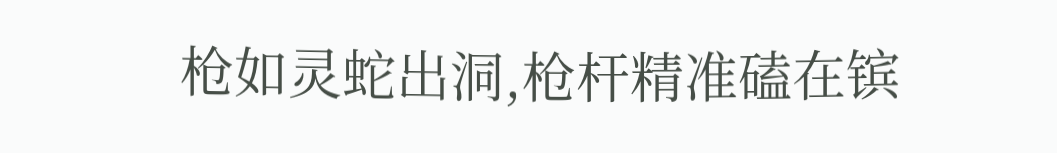枪如灵蛇出洞,枪杆精准磕在镔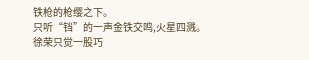铁枪的枪缨之下。
只听“铛”的一声金铁交鸣,火星四溅。
徐荣只觉一股巧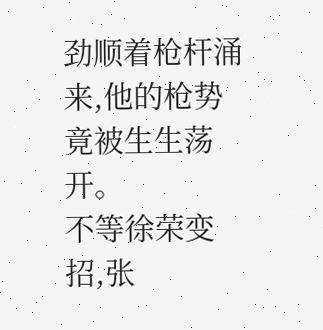劲顺着枪杆涌来,他的枪势竟被生生荡开。
不等徐荣变招,张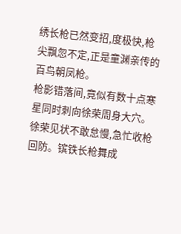绣长枪已然变招,度极快,枪尖飘忽不定,正是童渊亲传的百鸟朝凤枪。
枪影错落间,竟似有数十点寒星同时刺向徐荣周身大穴。
徐荣见状不敢怠慢,急忙收枪回防。镔铁长枪舞成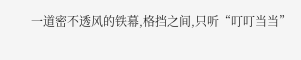一道密不透风的铁幕,格挡之间,只听“叮叮当当”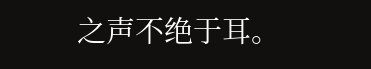之声不绝于耳。